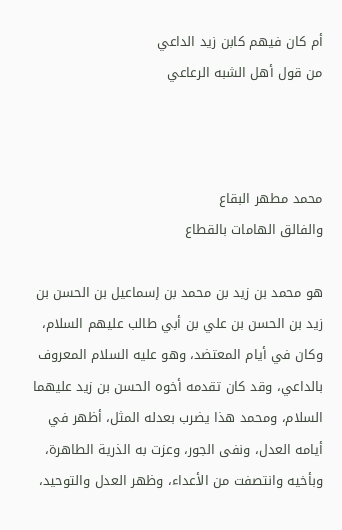أم كان فيهم كابن زيد الداعي
من قول أهل الشبه الرعاعي



محمد مطهر البقاع
والفالق الهامات بالقطاع

هو محمد بن زيد بن محمد بن إسماعيل بن الحسن بن زيد بن الحسن بن علي بن أبي طالب عليهم السلام، وكان في أيام المعتضد، وهو عليه السلام المعروف بالداعي، وقد كان تقدمه أخوه الحسن بن زيد عليهما السلام، ومحمد هذا يضرب بعدله المثل، أظهر في أيامه العدل، ونفى الجور، وعزت به الذرية الطاهرة، وبأخيه وانتصفت من الأعداء، وظهر العدل والتوحيد،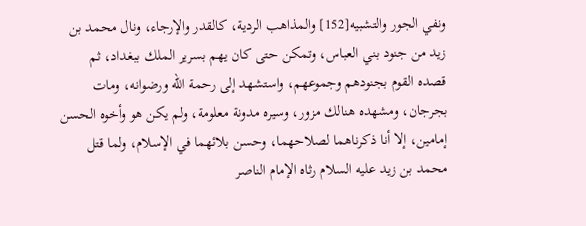ونفي الجور والتشبيه[152] والمذاهب الردية، كالقدر والإرجاء، ونال محمد بن زيد من جنود بني العباس، وتمكن حتى كان يهم بسرير الملك ببغداد، ثم قصده القوم بجنودهم وجموعهم، واستشهد إلى رحمة الله ورضوانه، ومات بجرجان، ومشهده هنالك مزور، وسيره مدونة معلومة، ولم يكن هو وأخوه الحسن إمامين، إلا أنا ذكرناهما لصلاحهما، وحسن بلائهما في الإسلام، ولما قتل محمد بن زيد عليه السلام رثاه الإمام الناصر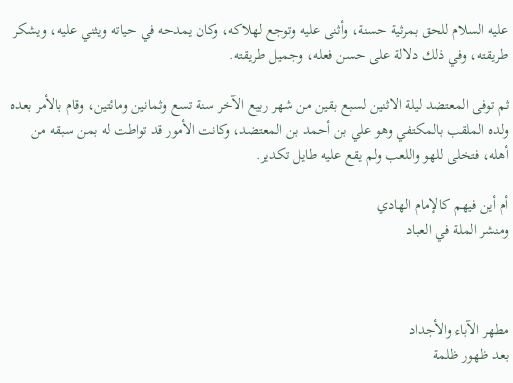عليه السلام للحق بمرثية حسنة، وأثنى عليه وتوجع لهلاكه، وكان يمدحه في حياته ويثني عليه، ويشكر طريقته، وفي ذلك دلالة على حسن فعله، وجميل طريقته.

ثم توفى المعتضد ليلة الاثنين لسبع بقين من شهر ربيع الآخر سنة تسع وثمانين ومائتين، وقام بالأمر بعده ولده الملقب بالمكتفي وهو علي بن أحمد بن المعتضد، وكانت الأمور قد تواطت له بمن سبقه من أهله، فتخلى للهو واللعب ولم يقع عليه طايل تكدير.

أم أين فيهم كالإمام الهادي
ومنشر الملة في العباد



مطهر الآباء والأجداد
بعد ظهور ظلمة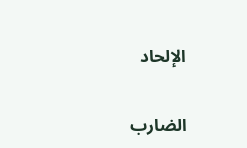الإلحاد

الضارب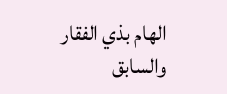الهام بذي الفقار
والسابق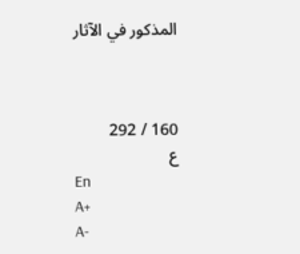المذكور في الآثار



160 / 292
ع
En
A+
A-